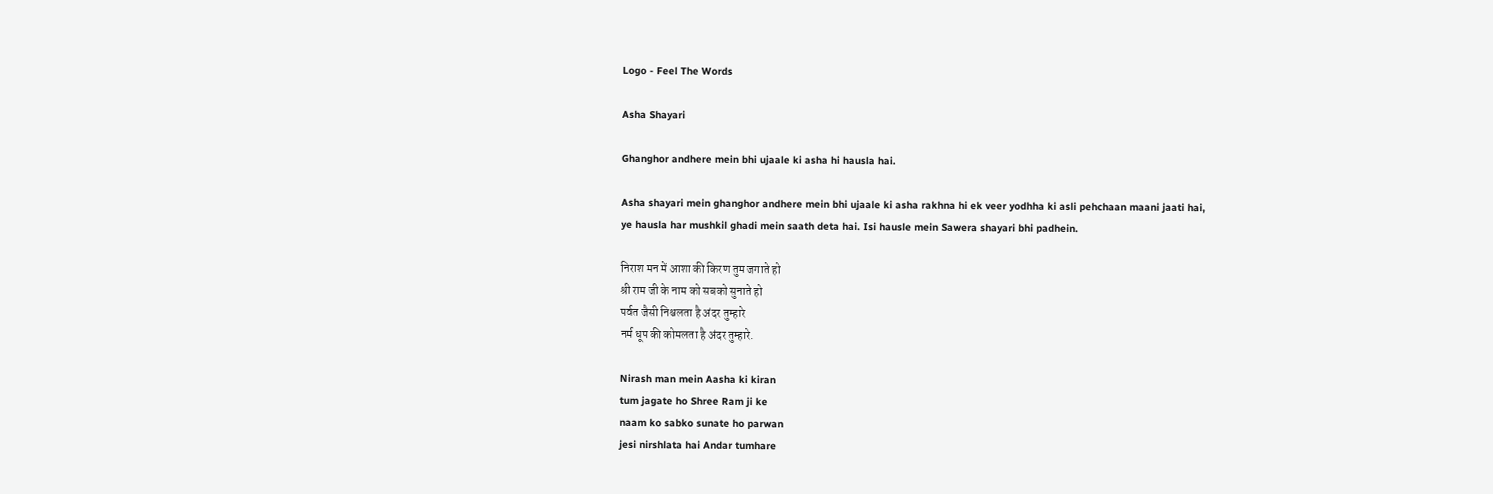Logo - Feel The Words

Asha Shayari

Ghanghor andhere mein bhi ujaale ki asha hi hausla hai.

Asha shayari mein ghanghor andhere mein bhi ujaale ki asha rakhna hi ek veer yodhha ki asli pehchaan maani jaati hai, ye hausla har mushkil ghadi mein saath deta hai. Isi hausle mein Sawera shayari bhi padhein.

निराश मन में आशा की किरण तुम जगाते हो
श्री राम जी के नाम को सबको सुनाते हो
पर्वत जैसी निश्चलता है अंदर तुम्हारे
नर्म धूप की कोमलता है अंदर तुम्हारे.

Nirash man mein Aasha ki kiran
tum jagate ho Shree Ram ji ke
naam ko sabko sunate ho parwan
jesi nirshlata hai Andar tumhare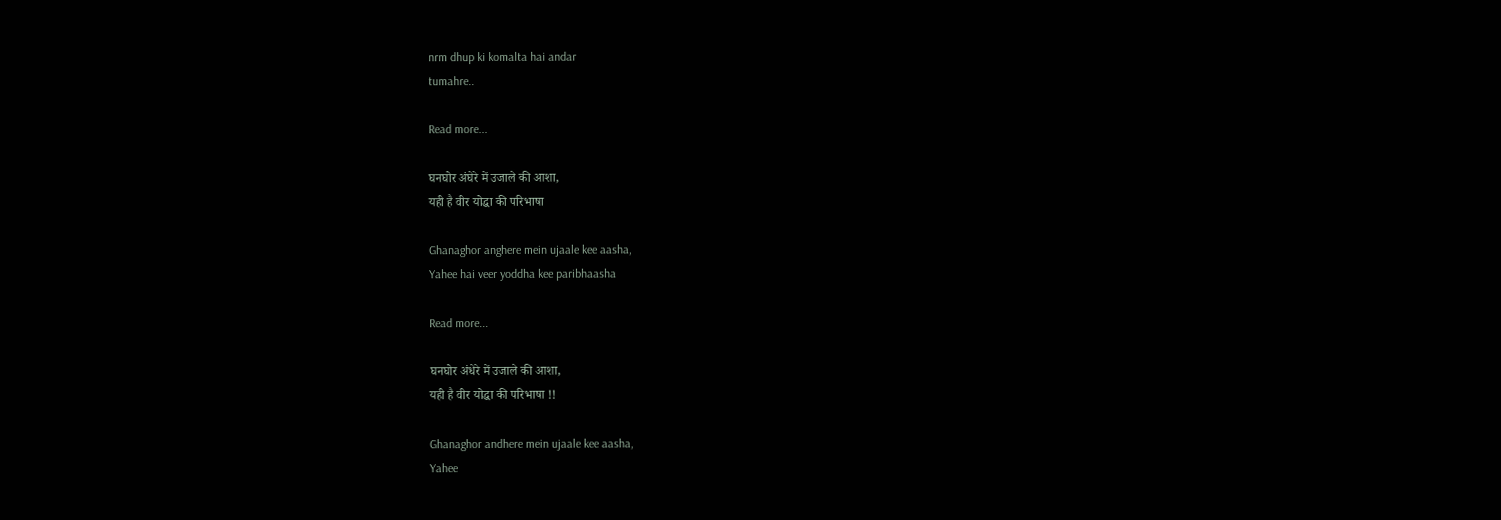nrm dhup ki komalta hai andar
tumahre..

Read more...

घनघोर अंघेरे में उजाले की आशा,
यही है वीर योद्धा की परिभाषा

Ghanaghor anghere mein ujaale kee aasha,
Yahee hai veer yoddha kee paribhaasha

Read more...

घनघोर अंधेरे में उजाले की आशा,
यही है वीर योद्धा की परिभाषा !!

Ghanaghor andhere mein ujaale kee aasha,
Yahee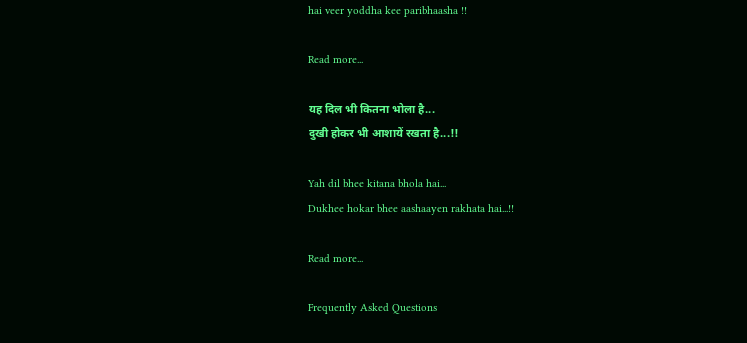hai veer yoddha kee paribhaasha !!

Read more...

यह दिल भी कितना भोला है...
दुखी होकर भी आशायें रखता है...!!

Yah dil bhee kitana bhola hai...
Dukhee hokar bhee aashaayen rakhata hai...!!

Read more...

Frequently Asked Questions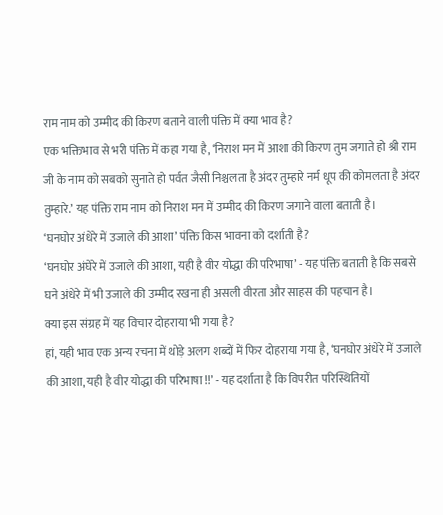राम नाम को उम्मीद की किरण बताने वाली पंक्ति में क्या भाव है?
एक भक्तिभाव से भरी पंक्ति में कहा गया है, ‘निराश मन में आशा की किरण तुम जगाते हो श्री राम जी के नाम को सबको सुनाते हो पर्वत जैसी निश्चलता है अंदर तुम्हारे नर्म धूप की कोमलता है अंदर तुम्हारे.’ यह पंक्ति राम नाम को निराश मन में उम्मीद की किरण जगाने वाला बताती है।
‘घनघोर अंधेरे में उजाले की आशा’ पंक्ति किस भावना को दर्शाती है?
‘घनघोर अंघेरे में उजाले की आशा, यही है वीर योद्धा की परिभाषा’ - यह पंक्ति बताती है कि सबसे घने अंधेरे में भी उजाले की उम्मीद रखना ही असली वीरता और साहस की पहचान है।
क्या इस संग्रह में यह विचार दोहराया भी गया है?
हां, यही भाव एक अन्य रचना में थोड़े अलग शब्दों में फिर दोहराया गया है, ‘घनघोर अंधेरे में उजाले की आशा, यही है वीर योद्धा की परिभाषा !!’ - यह दर्शाता है कि विपरीत परिस्थितियों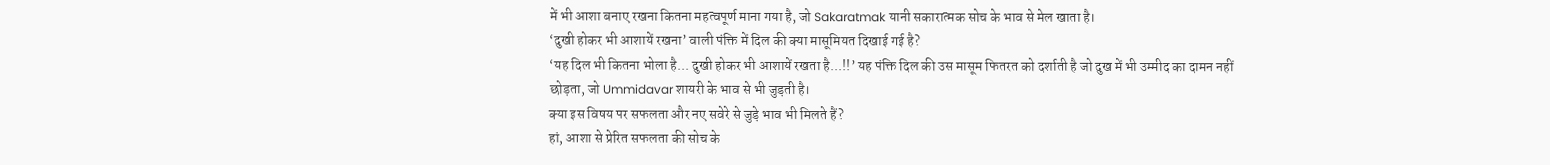में भी आशा बनाए रखना कितना महत्वपूर्ण माना गया है, जो Sakaratmak यानी सकारात्मक सोच के भाव से मेल खाता है।
‘दुखी होकर भी आशायें रखना’ वाली पंक्ति में दिल की क्या मासूमियत दिखाई गई है?
‘यह दिल भी कितना भोला है... दुखी होकर भी आशायें रखता है...!!’ यह पंक्ति दिल की उस मासूम फितरत को दर्शाती है जो दुख में भी उम्मीद का दामन नहीं छोड़ता, जो Ummidavar शायरी के भाव से भी जुड़ती है।
क्या इस विषय पर सफलता और नए सवेरे से जुड़े भाव भी मिलते हैं?
हां, आशा से प्रेरित सफलता की सोच के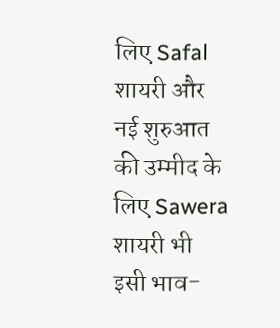लिए Safal शायरी और नई शुरुआत की उम्मीद के लिए Sawera शायरी भी इसी भाव-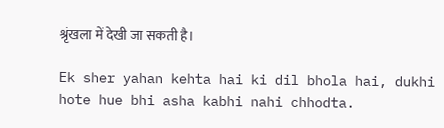श्रृंखला में देखी जा सकती है।

Ek sher yahan kehta hai ki dil bhola hai, dukhi hote hue bhi asha kabhi nahi chhodta.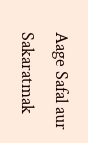Aage Safal aur Sakaratmak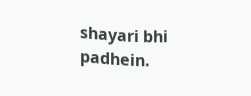shayari bhi padhein.